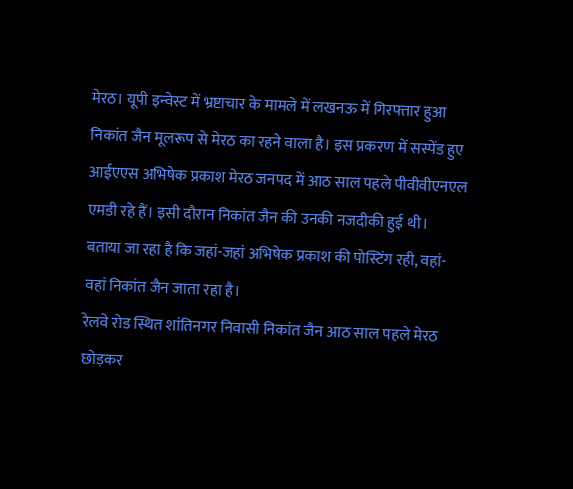मेरठ। यूपी इन्वेस्ट में भ्रष्टाचार के मामले में लखनऊ में गिरफ्तार हुआ निकांत जैन मूलरूप से मेरठ का रहने वाला है। इस प्रकरण में सस्पेंड हुए आईएएस अभिषेक प्रकाश मेरठ जनपद में आठ साल पहले पीवीवीएनएल एमडी रहे हैं। इसी दौरान निकांत जैन की उनकी नजदीकी हुई थी। बताया जा रहा है कि जहां-जहां अभिषेक प्रकाश की पोस्टिंग रही, वहां-वहां निकांत जैन जाता रहा है।
रेलवे रोड स्थित शांतिनगर निवासी निकांत जैन आठ साल पहले मेरठ छोड़कर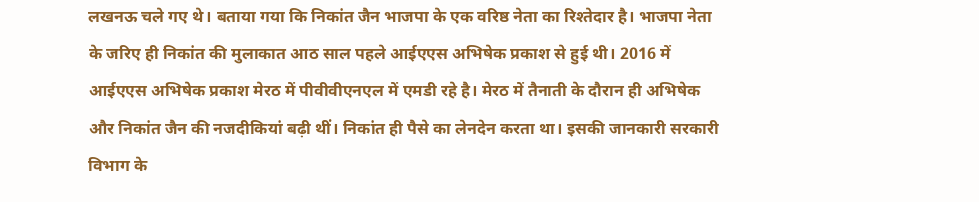लखनऊ चले गए थे। बताया गया कि निकांत जैन भाजपा के एक वरिष्ठ नेता का रिश्तेदार है। भाजपा नेता के जरिए ही निकांत की मुलाकात आठ साल पहले आईएएस अभिषेक प्रकाश से हुई थी। 2016 में आईएएस अभिषेक प्रकाश मेरठ में पीवीवीएनएल में एमडी रहे है। मेरठ में तैनाती के दौरान ही अभिषेक और निकांत जैन की नजदीकियां बढ़ी थीं। निकांत ही पैसे का लेनदेन करता था। इसकी जानकारी सरकारी विभाग के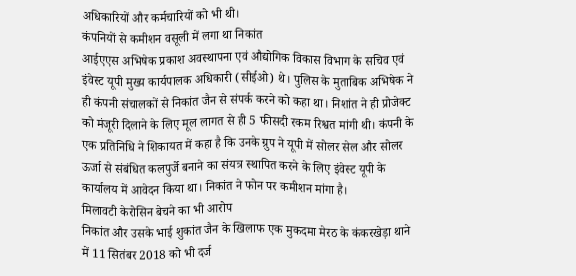अधिकारियों और कर्मचारियों को भी थी।
कंपनियों से कमीशन वसूली में लगा था निकांत
आईएएस अभिषेक प्रकाश अवस्थापना एवं औद्योगिक विकास विभाग के सचिव एवं इंवेस्ट यूपी मुख्य कार्यपालक अधिकारी (सीईओ) थे। पुलिस के मुताबिक अभिषेक ने ही कंपनी संचालकों से निकांत जैन से संपर्क करने को कहा था। निशांत ने ही प्रोजेक्ट को मंजूरी दिलाने के लिए मूल लागत से ही 5 फीसदी रकम रिश्वत मांगी थी। कंपनी के एक प्रतिनिधि ने शिकायत में कहा है कि उनके ग्रुप ने यूपी में सोलर सेल और सोलर ऊर्जा से संबंधित कलपुर्जे बनाने का संयत्र स्थापित करने के लिए इंवेस्ट यूपी के कार्यालय में आवेदन किया था। निकांत ने फोन पर कमीशन मांगा है।
मिलावटी केरोसिन बेचने का भी आरोप
निकांत और उसके भाई शुकांत जैन के खिलाफ एक मुकदमा मेरठ के कंकरखेड़ा थाने में 11 सितंबर 2018 को भी दर्ज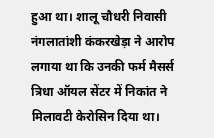हुआ था। शालू चौधरी निवासी नंगलातांशी कंकरखेड़ा ने आरोप लगाया था कि उनकी फर्म मैसर्स त्रिधा ऑयल सेंटर में निकांत ने मिलावटी केरोसिन दिया था।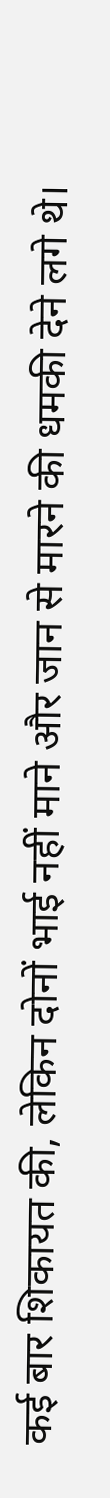कई बार शिकायत की, लेकिन दोनों भाई नहीं माने और जान से मारने की धमकी देने लगे थे।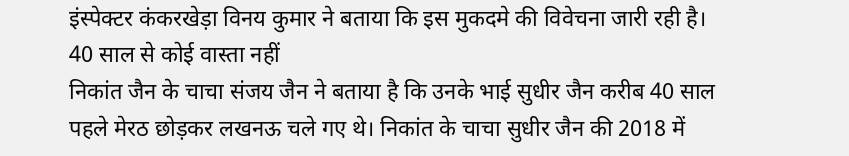इंस्पेक्टर कंकरखेड़ा विनय कुमार ने बताया कि इस मुकदमे की विवेचना जारी रही है।
40 साल से कोई वास्ता नहीं
निकांत जैन के चाचा संजय जैन ने बताया है कि उनके भाई सुधीर जैन करीब 40 साल पहले मेरठ छोड़कर लखनऊ चले गए थे। निकांत के चाचा सुधीर जैन की 2018 में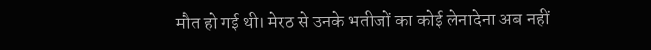मौत हो गई थी। मेरठ से उनके भतीजों का कोई लेनादेना अब नहीं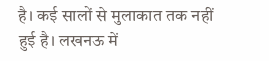है। कई सालों से मुलाकात तक नहीं हुई है। लखनऊ में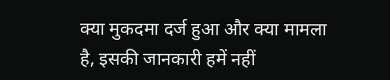क्या मुकदमा दर्ज हुआ और क्या मामला है, इसकी जानकारी हमें नहीं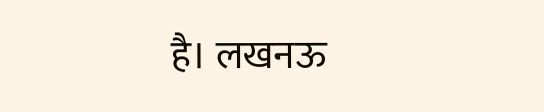है। लखनऊ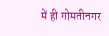में ही गोमतीनगर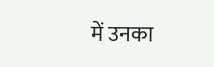में उनका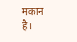मकान है।